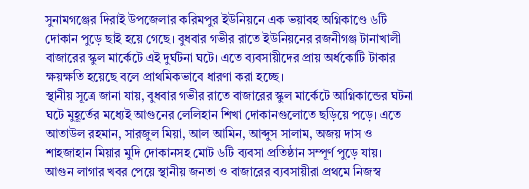সুনামগঞ্জের দিরাই উপজেলার করিমপুর ইউনিয়নে এক ভয়াবহ অগ্নিকাণ্ডে ৬টি দোকান পুড়ে ছাই হয়ে গেছে। বুধবার গভীর রাতে ইউনিয়নের রজনীগঞ্জ টানাখালী বাজারের স্কুল মার্কেটে এই দুর্ঘটনা ঘটে। এতে ব্যবসায়ীদের প্রায় অর্ধকোটি টাকার ক্ষয়ক্ষতি হয়েছে বলে প্রাথমিকভাবে ধারণা করা হচ্ছে।
স্থানীয় সূত্রে জানা যায়, বুধবার গভীর রাতে বাজারের স্কুল মার্কেটে আগ্নিকান্ডের ঘটনা ঘটে মুহূর্তের মধ্যেই আগুনের লেলিহান শিখা দোকানগুলোতে ছড়িয়ে পড়ে। এতে আতাউল রহমান, সারজুল মিয়া, আল আমিন, আব্দুস সালাম, অজয় দাস ও শাহজাহান মিয়ার মুদি দোকানসহ মোট ৬টি ব্যবসা প্রতিষ্ঠান সম্পূর্ণ পুড়ে যায়।
আগুন লাগার খবর পেয়ে স্থানীয় জনতা ও বাজারের ব্যবসায়ীরা প্রথমে নিজস্ব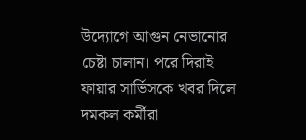উদ্যোগে আগুন নেভানোর চেষ্টা চালান। পরে দিরাই ফায়ার সার্ভিসকে খবর দিলে দমকল কর্মীরা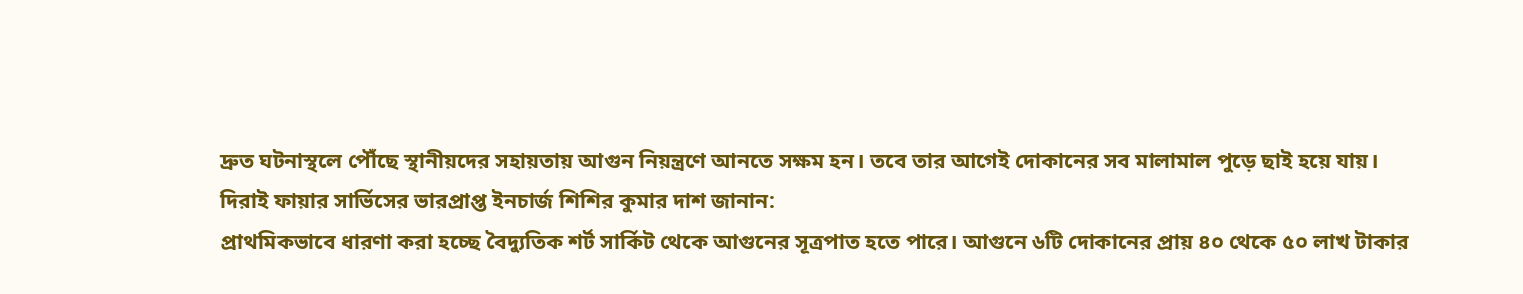দ্রুত ঘটনাস্থলে পৌঁছে স্থানীয়দের সহায়তায় আগুন নিয়ন্ত্রণে আনতে সক্ষম হন। তবে তার আগেই দোকানের সব মালামাল পুড়ে ছাই হয়ে যায়।
দিরাই ফায়ার সার্ভিসের ভারপ্রাপ্ত ইনচার্জ শিশির কুমার দাশ জানান:
প্রাথমিকভাবে ধারণা করা হচ্ছে বৈদ্যুতিক শর্ট সার্কিট থেকে আগুনের সূত্রপাত হতে পারে। আগুনে ৬টি দোকানের প্রায় ৪০ থেকে ৫০ লাখ টাকার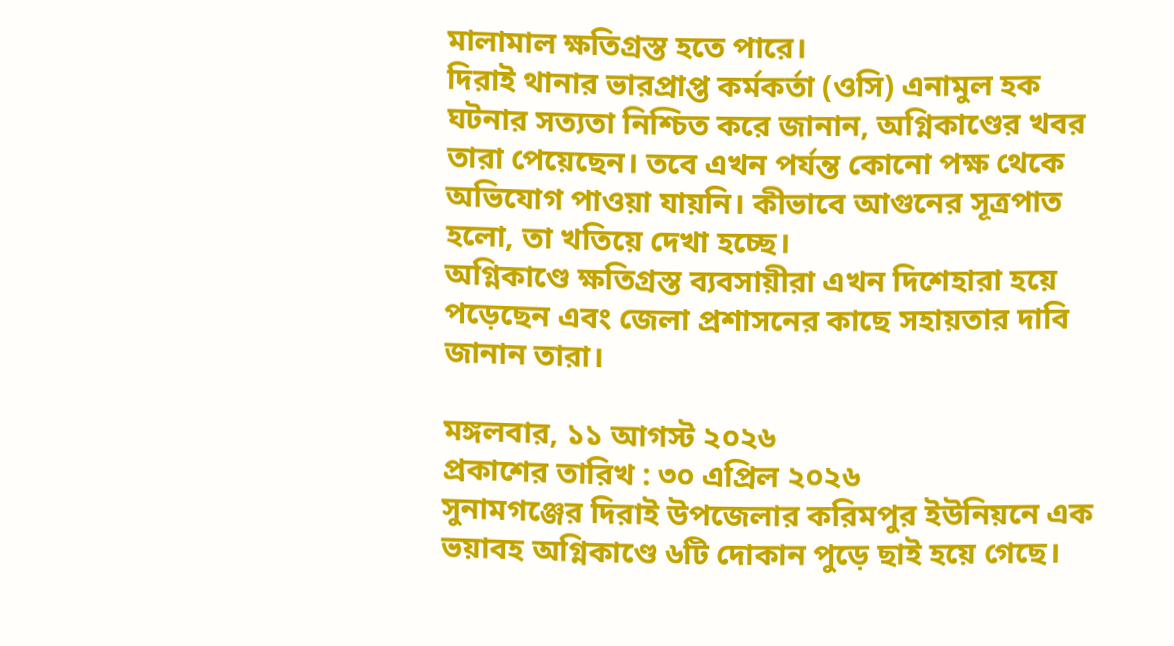মালামাল ক্ষতিগ্রস্ত হতে পারে।
দিরাই থানার ভারপ্রাপ্ত কর্মকর্তা (ওসি) এনামুল হক ঘটনার সত্যতা নিশ্চিত করে জানান, অগ্নিকাণ্ডের খবর তারা পেয়েছেন। তবে এখন পর্যন্ত কোনো পক্ষ থেকে অভিযোগ পাওয়া যায়নি। কীভাবে আগুনের সূত্রপাত হলো, তা খতিয়ে দেখা হচ্ছে।
অগ্নিকাণ্ডে ক্ষতিগ্রস্ত ব্যবসায়ীরা এখন দিশেহারা হয়ে পড়েছেন এবং জেলা প্রশাসনের কাছে সহায়তার দাবি জানান তারা।

মঙ্গলবার, ১১ আগস্ট ২০২৬
প্রকাশের তারিখ : ৩০ এপ্রিল ২০২৬
সুনামগঞ্জের দিরাই উপজেলার করিমপুর ইউনিয়নে এক ভয়াবহ অগ্নিকাণ্ডে ৬টি দোকান পুড়ে ছাই হয়ে গেছে।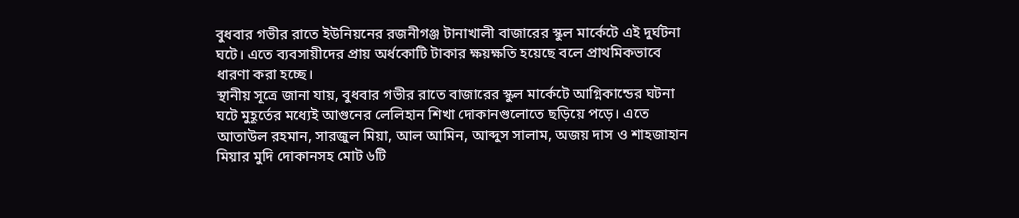বুধবার গভীর রাতে ইউনিয়নের রজনীগঞ্জ টানাখালী বাজারের স্কুল মার্কেটে এই দুর্ঘটনা ঘটে। এতে ব্যবসায়ীদের প্রায় অর্ধকোটি টাকার ক্ষয়ক্ষতি হয়েছে বলে প্রাথমিকভাবে ধারণা করা হচ্ছে।
স্থানীয় সূত্রে জানা যায়, বুধবার গভীর রাতে বাজারের স্কুল মার্কেটে আগ্নিকান্ডের ঘটনা ঘটে মুহূর্তের মধ্যেই আগুনের লেলিহান শিখা দোকানগুলোতে ছড়িয়ে পড়ে। এতে আতাউল রহমান, সারজুল মিয়া, আল আমিন, আব্দুস সালাম, অজয় দাস ও শাহজাহান মিয়ার মুদি দোকানসহ মোট ৬টি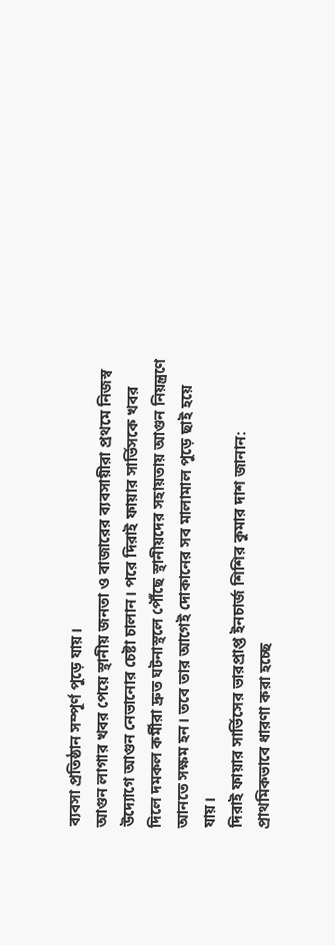ব্যবসা প্রতিষ্ঠান সম্পূর্ণ পুড়ে যায়।
আগুন লাগার খবর পেয়ে স্থানীয় জনতা ও বাজারের ব্যবসায়ীরা প্রথমে নিজস্ব উদ্যোগে আগুন নেভানোর চেষ্টা চালান। পরে দিরাই ফায়ার সার্ভিসকে খবর দিলে দমকল কর্মীরা দ্রুত ঘটনাস্থলে পৌঁছে স্থানীয়দের সহায়তায় আগুন নিয়ন্ত্রণে আনতে সক্ষম হন। তবে তার আগেই দোকানের সব মালামাল পুড়ে ছাই হয়ে যায়।
দিরাই ফায়ার সার্ভিসের ভারপ্রাপ্ত ইনচার্জ শিশির কুমার দাশ জানান:
প্রাথমিকভাবে ধারণা করা হচ্ছে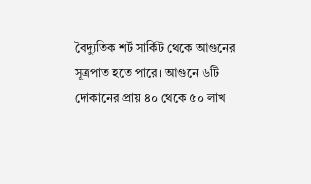বৈদ্যুতিক শর্ট সার্কিট থেকে আগুনের সূত্রপাত হতে পারে। আগুনে ৬টি দোকানের প্রায় ৪০ থেকে ৫০ লাখ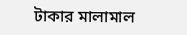টাকার মালামাল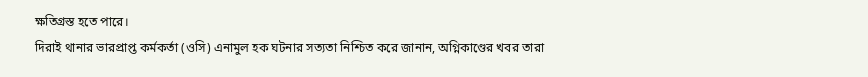ক্ষতিগ্রস্ত হতে পারে।
দিরাই থানার ভারপ্রাপ্ত কর্মকর্তা (ওসি) এনামুল হক ঘটনার সত্যতা নিশ্চিত করে জানান, অগ্নিকাণ্ডের খবর তারা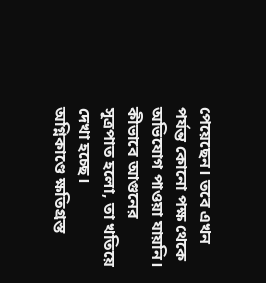পেয়েছেন। তবে এখন পর্যন্ত কোনো পক্ষ থেকে অভিযোগ পাওয়া যায়নি। কীভাবে আগুনের সূত্রপাত হলো, তা খতিয়ে দেখা হচ্ছে।
অগ্নিকাণ্ডে ক্ষতিগ্রস্ত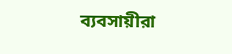ব্যবসায়ীরা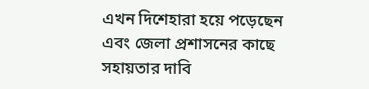এখন দিশেহারা হয়ে পড়েছেন এবং জেলা প্রশাসনের কাছে সহায়তার দাবি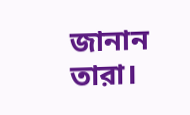জানান তারা।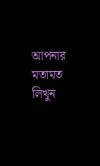আপনার মতামত লিখুন